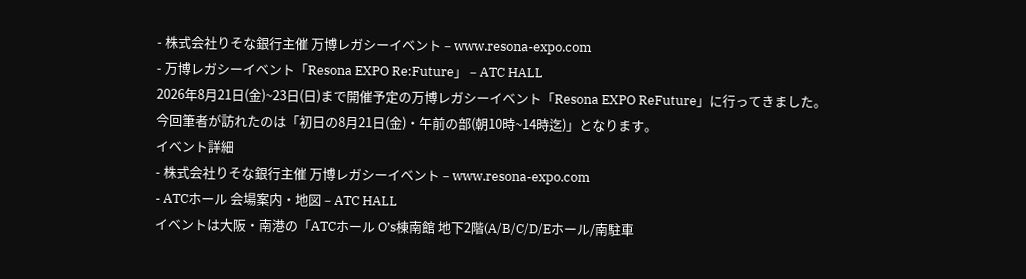- 株式会社りそな銀行主催 万博レガシーイベント – www.resona-expo.com
- 万博レガシーイベント「Resona EXPO Re:Future」 – ATC HALL
2026年8月21日(金)~23日(日)まで開催予定の万博レガシーイベント「Resona EXPO ReFuture」に行ってきました。
今回筆者が訪れたのは「初日の8月21日(金)・午前の部(朝10時~14時迄)」となります。
イベント詳細
- 株式会社りそな銀行主催 万博レガシーイベント – www.resona-expo.com
- ATCホール 会場案内・地図 – ATC HALL
イベントは大阪・南港の「ATCホール O’s棟南館 地下2階(A/B/C/D/Eホール/南駐車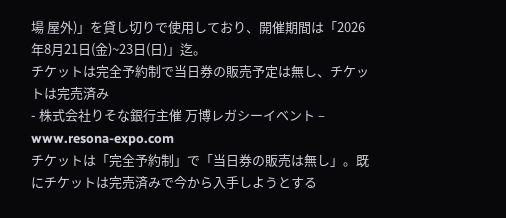場 屋外)」を貸し切りで使用しており、開催期間は「2026年8月21日(金)~23日(日)」迄。
チケットは完全予約制で当日券の販売予定は無し、チケットは完売済み
- 株式会社りそな銀行主催 万博レガシーイベント – www.resona-expo.com
チケットは「完全予約制」で「当日券の販売は無し」。既にチケットは完売済みで今から入手しようとする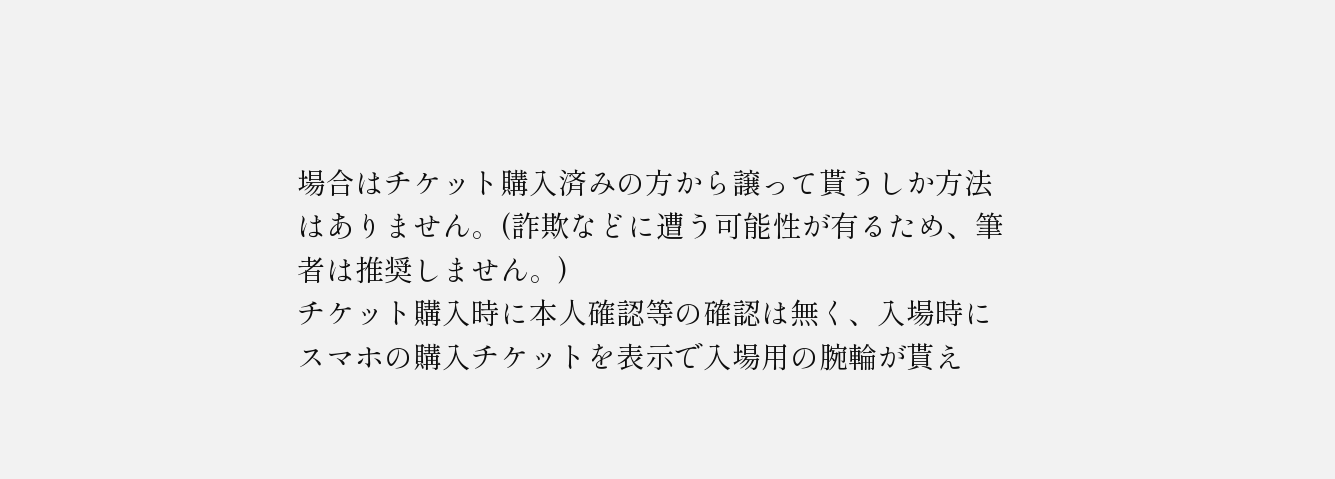場合はチケット購入済みの方から譲って貰うしか方法はありません。(詐欺などに遭う可能性が有るため、筆者は推奨しません。)
チケット購入時に本人確認等の確認は無く、入場時にスマホの購入チケットを表示で入場用の腕輪が貰え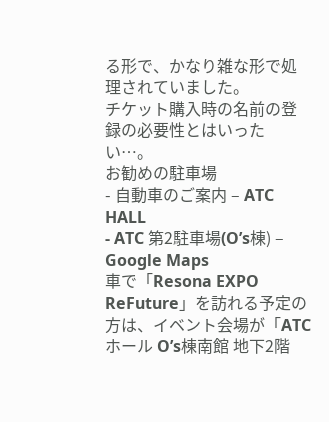る形で、かなり雑な形で処理されていました。
チケット購入時の名前の登録の必要性とはいったい…。
お勧めの駐車場
- 自動車のご案内 – ATC HALL
- ATC 第2駐車場(O’s棟) – Google Maps
車で「Resona EXPO ReFuture」を訪れる予定の方は、イベント会場が「ATCホール O’s棟南館 地下2階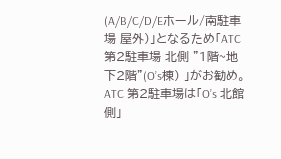(A/B/C/D/Eホール/南駐車場 屋外)」となるため「ATC 第2駐車場 北側 ”1階~地下2階”(O’s棟) 」がお勧め。
ATC 第2駐車場は「O’s 北館側」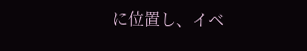に位置し、イベ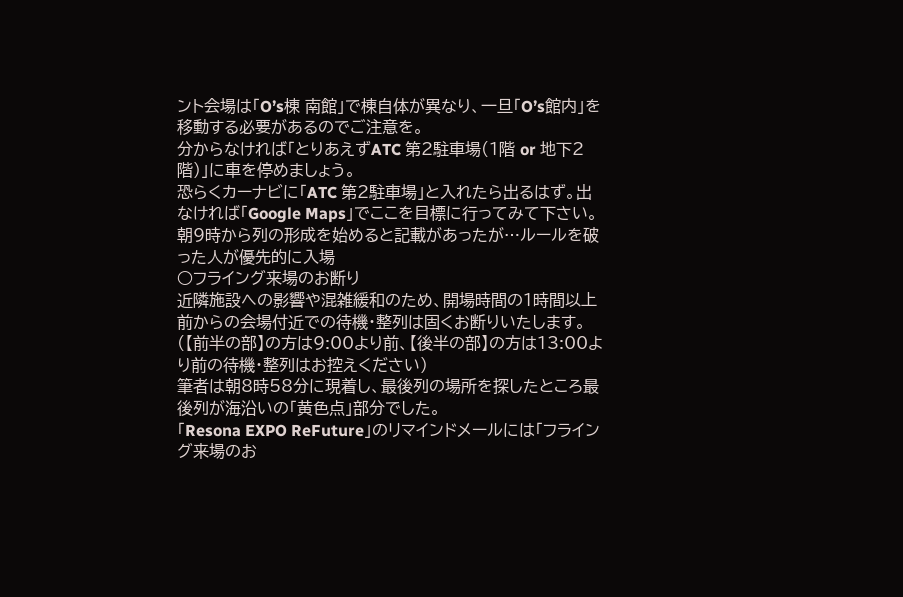ント会場は「O’s棟 南館」で棟自体が異なり、一旦「O’s館内」を移動する必要があるのでご注意を。
分からなければ「とりあえずATC 第2駐車場(1階 or 地下2階)」に車を停めましょう。
恐らくカーナビに「ATC 第2駐車場」と入れたら出るはず。出なければ「Google Maps」でここを目標に行ってみて下さい。
朝9時から列の形成を始めると記載があったが…ルールを破った人が優先的に入場
○フライング来場のお断り
近隣施設への影響や混雑緩和のため、開場時間の1時間以上前からの会場付近での待機・整列は固くお断りいたします。
(【前半の部】の方は9:00より前、【後半の部】の方は13:00より前の待機・整列はお控えください)
筆者は朝8時58分に現着し、最後列の場所を探したところ最後列が海沿いの「黄色点」部分でした。
「Resona EXPO ReFuture」のリマインドメールには「フライング来場のお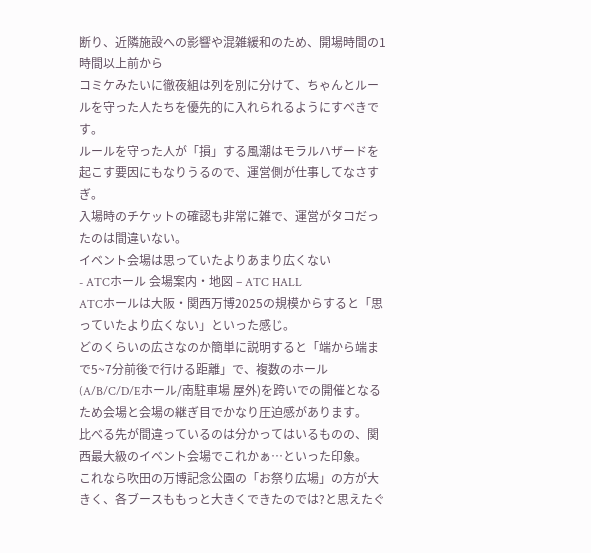断り、近隣施設への影響や混雑緩和のため、開場時間の1時間以上前から
コミケみたいに徹夜組は列を別に分けて、ちゃんとルールを守った人たちを優先的に入れられるようにすべきです。
ルールを守った人が「損」する風潮はモラルハザードを起こす要因にもなりうるので、運営側が仕事してなさすぎ。
入場時のチケットの確認も非常に雑で、運営がタコだったのは間違いない。
イベント会場は思っていたよりあまり広くない
- ATCホール 会場案内・地図 – ATC HALL
ATCホールは大阪・関西万博2025の規模からすると「思っていたより広くない」といった感じ。
どのくらいの広さなのか簡単に説明すると「端から端まで5~7分前後で行ける距離」で、複数のホール(A/B/C/D/Eホール/南駐車場 屋外)を跨いでの開催となるため会場と会場の継ぎ目でかなり圧迫感があります。
比べる先が間違っているのは分かってはいるものの、関西最大級のイベント会場でこれかぁ…といった印象。
これなら吹田の万博記念公園の「お祭り広場」の方が大きく、各ブースももっと大きくできたのでは?と思えたぐ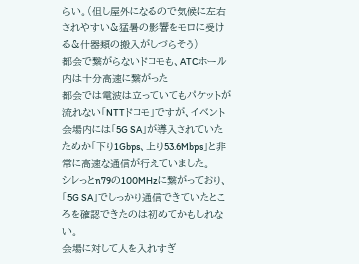らい。(但し屋外になるので気候に左右されやすい&猛暑の影響をモロに受ける&什器類の搬入がしづらそう)
都会で繋がらないドコモも、ATCホール内は十分高速に繋がった
都会では電波は立っていてもパケットが流れない「NTTドコモ」ですが、イベント会場内には「5G SA」が導入されていたためか「下り1Gbps、上り53.6Mbps」と非常に高速な通信が行えていました。
シレっとn79の100MHzに繋がっており、「5G SA」でしっかり通信できていたところを確認できたのは初めてかもしれない。
会場に対して人を入れすぎ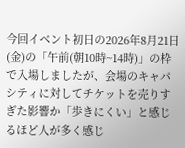今回イベント初日の2026年8月21日(金)の「午前(朝10時~14時)」の枠で入場しましたが、会場のキャパシティに対してチケットを売りすぎた影響か「歩きにくい」と感じるほど人が多く感じ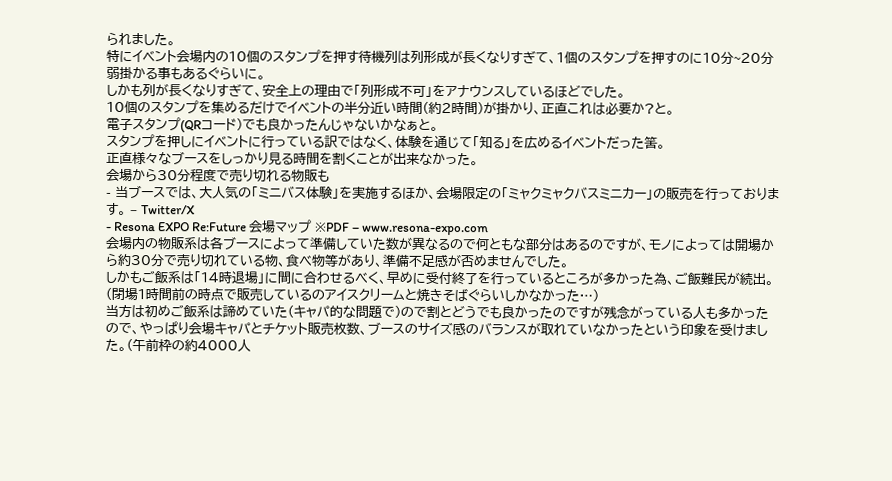られました。
特にイベント会場内の10個のスタンプを押す待機列は列形成が長くなりすぎて、1個のスタンプを押すのに10分~20分弱掛かる事もあるぐらいに。
しかも列が長くなりすぎて、安全上の理由で「列形成不可」をアナウンスしているほどでした。
10個のスタンプを集めるだけでイベントの半分近い時間(約2時間)が掛かり、正直これは必要か?と。
電子スタンプ(QRコード)でも良かったんじゃないかなぁと。
スタンプを押しにイベントに行っている訳ではなく、体験を通じて「知る」を広めるイベントだった筈。
正直様々なブースをしっかり見る時間を割くことが出来なかった。
会場から30分程度で売り切れる物販も
- 当ブースでは、大人気の「ミニバス体験」を実施するほか、会場限定の「ミャクミャクバスミニカー」の販売を行っております。 – Twitter/X
- Resona EXPO Re:Future 会場マップ ※PDF – www.resona-expo.com
会場内の物販系は各ブースによって準備していた数が異なるので何ともな部分はあるのですが、モノによっては開場から約30分で売り切れている物、食べ物等があり、準備不足感が否めませんでした。
しかもご飯系は「14時退場」に間に合わせるべく、早めに受付終了を行っているところが多かった為、ご飯難民が続出。(閉場1時間前の時点で販売しているのアイスクリームと焼きそばぐらいしかなかった…)
当方は初めご飯系は諦めていた(キャパ的な問題で)ので割とどうでも良かったのですが残念がっている人も多かったので、やっぱり会場キャパとチケット販売枚数、ブースのサイズ感のバランスが取れていなかったという印象を受けました。(午前枠の約4000人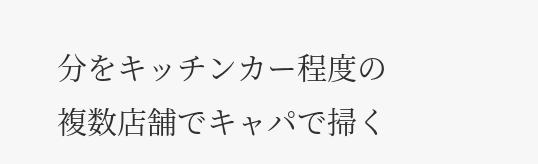分をキッチンカー程度の複数店舗でキャパで掃く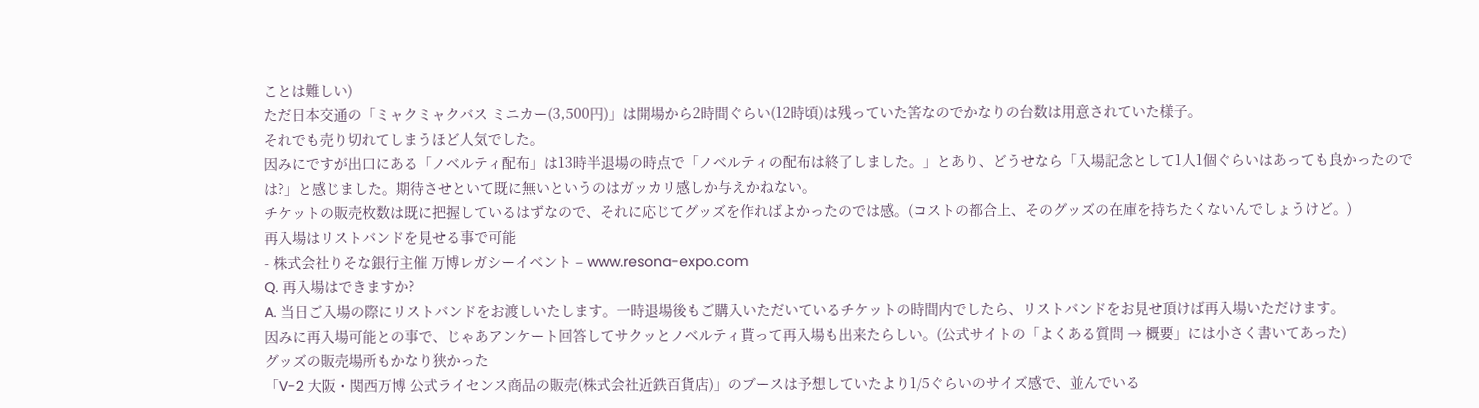ことは難しい)
ただ日本交通の「ミャクミャクバス ミニカー(3,500円)」は開場から2時間ぐらい(12時頃)は残っていた筈なのでかなりの台数は用意されていた様子。
それでも売り切れてしまうほど人気でした。
因みにですが出口にある「ノベルティ配布」は13時半退場の時点で「ノベルティの配布は終了しました。」とあり、どうせなら「入場記念として1人1個ぐらいはあっても良かったのでは?」と感じました。期待させといて既に無いというのはガッカリ感しか与えかねない。
チケットの販売枚数は既に把握しているはずなので、それに応じてグッズを作ればよかったのでは感。(コストの都合上、そのグッズの在庫を持ちたくないんでしょうけど。)
再入場はリストバンドを見せる事で可能
- 株式会社りそな銀行主催 万博レガシーイベント – www.resona-expo.com
Q. 再入場はできますか?
A. 当日ご入場の際にリストバンドをお渡しいたします。一時退場後もご購入いただいているチケットの時間内でしたら、リストバンドをお見せ頂けば再入場いただけます。
因みに再入場可能との事で、じゃあアンケート回答してサクッとノベルティ貰って再入場も出来たらしい。(公式サイトの「よくある質問 → 概要」には小さく書いてあった)
グッズの販売場所もかなり狭かった
「V-2 大阪・関西万博 公式ライセンス商品の販売(株式会社近鉄百貨店)」のブースは予想していたより1/5ぐらいのサイズ感で、並んでいる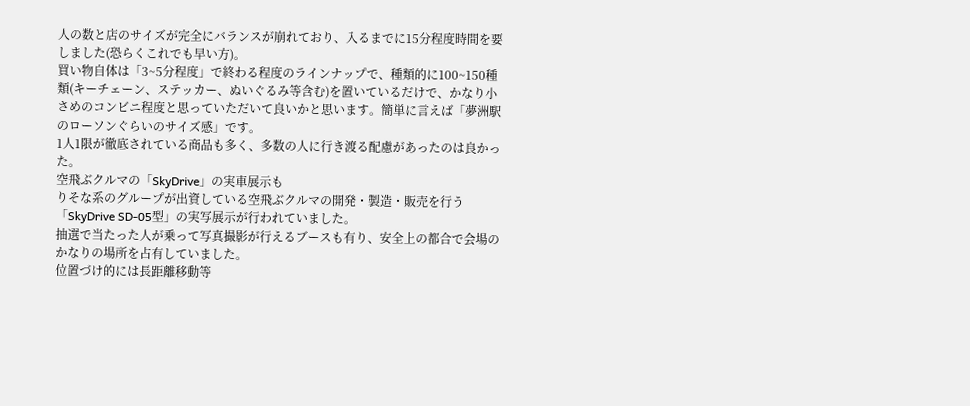人の数と店のサイズが完全にバランスが崩れており、入るまでに15分程度時間を要しました(恐らくこれでも早い方)。
買い物自体は「3~5分程度」で終わる程度のラインナップで、種類的に100~150種類(キーチェーン、ステッカー、ぬいぐるみ等含む)を置いているだけで、かなり小さめのコンビニ程度と思っていただいて良いかと思います。簡単に言えば「夢洲駅のローソンぐらいのサイズ感」です。
1人1限が徹底されている商品も多く、多数の人に行き渡る配慮があったのは良かった。
空飛ぶクルマの「SkyDrive」の実車展示も
りそな系のグループが出資している空飛ぶクルマの開発・製造・販売を行う「SkyDrive SD-05型」の実写展示が行われていました。
抽選で当たった人が乗って写真撮影が行えるブースも有り、安全上の都合で会場のかなりの場所を占有していました。
位置づけ的には長距離移動等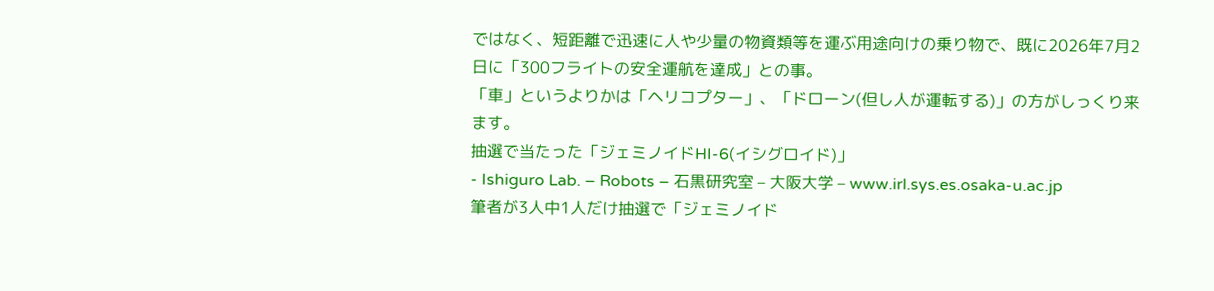ではなく、短距離で迅速に人や少量の物資類等を運ぶ用途向けの乗り物で、既に2026年7月2日に「300フライトの安全運航を達成」との事。
「車」というよりかは「ヘリコプター」、「ドローン(但し人が運転する)」の方がしっくり来ます。
抽選で当たった「ジェミノイドHI-6(イシグロイド)」
- Ishiguro Lab. – Robots – 石黒研究室 – 大阪大学 – www.irl.sys.es.osaka-u.ac.jp
筆者が3人中1人だけ抽選で「ジェミノイド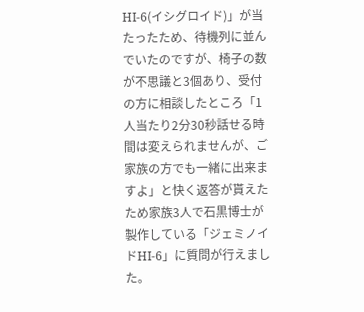HI-6(イシグロイド)」が当たったため、待機列に並んでいたのですが、椅子の数が不思議と3個あり、受付の方に相談したところ「1人当たり2分30秒話せる時間は変えられませんが、ご家族の方でも一緒に出来ますよ」と快く返答が貰えたため家族3人で石黒博士が製作している「ジェミノイドHI-6」に質問が行えました。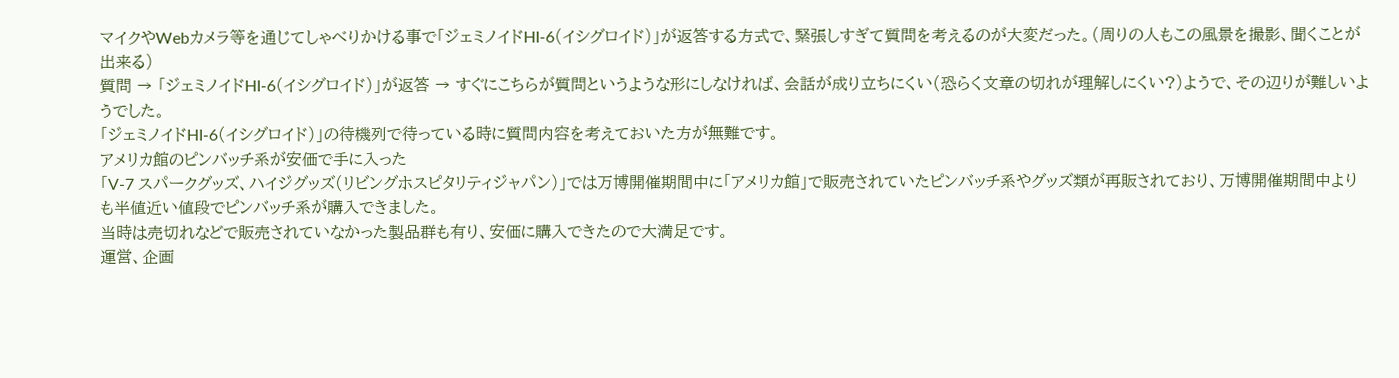マイクやWebカメラ等を通じてしゃべりかける事で「ジェミノイドHI-6(イシグロイド)」が返答する方式で、緊張しすぎて質問を考えるのが大変だった。(周りの人もこの風景を撮影、聞くことが出来る)
質問 → 「ジェミノイドHI-6(イシグロイド)」が返答 → すぐにこちらが質問というような形にしなければ、会話が成り立ちにくい(恐らく文章の切れが理解しにくい?)ようで、その辺りが難しいようでした。
「ジェミノイドHI-6(イシグロイド)」の待機列で待っている時に質問内容を考えておいた方が無難です。
アメリカ館のピンバッチ系が安価で手に入った
「V-7 スパークグッズ、ハイジグッズ(リビングホスピタリティジャパン)」では万博開催期間中に「アメリカ館」で販売されていたピンバッチ系やグッズ類が再販されており、万博開催期間中よりも半値近い値段でピンバッチ系が購入できました。
当時は売切れなどで販売されていなかった製品群も有り、安価に購入できたので大満足です。
運営、企画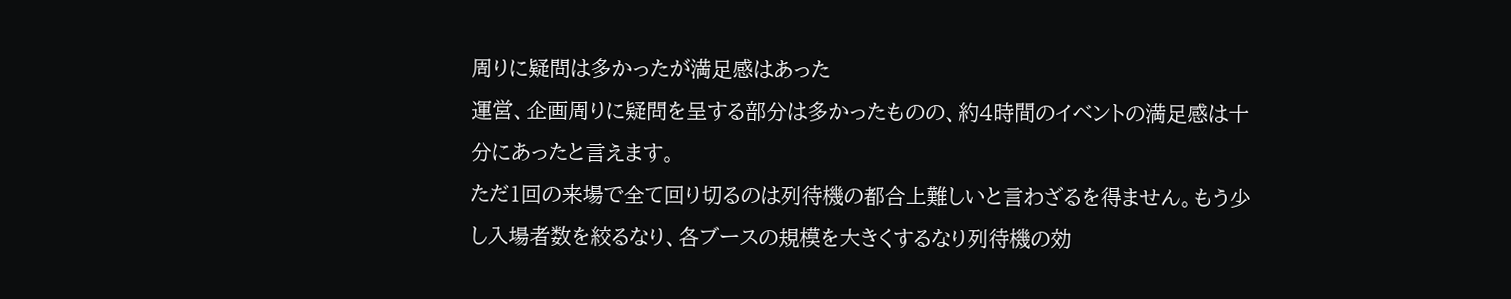周りに疑問は多かったが満足感はあった
運営、企画周りに疑問を呈する部分は多かったものの、約4時間のイベントの満足感は十分にあったと言えます。
ただ1回の来場で全て回り切るのは列待機の都合上難しいと言わざるを得ません。もう少し入場者数を絞るなり、各ブースの規模を大きくするなり列待機の効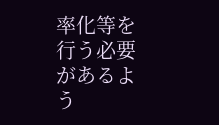率化等を行う必要があるよう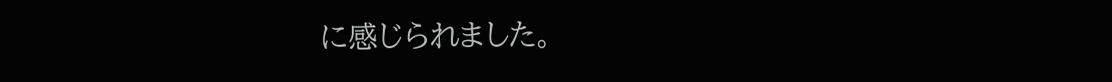に感じられました。